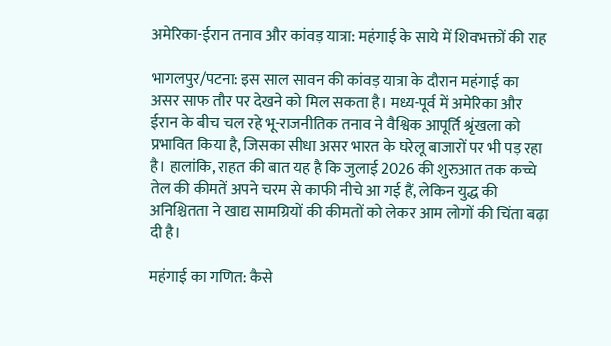अमेरिका-ईरान तनाव और कांवड़ यात्रा: महंगाई के साये में शिवभक्तों की राह

भागलपुर/पटना: इस साल सावन की कांवड़ यात्रा के दौरान महंगाई का असर साफ तौर पर देखने को मिल सकता है। मध्य-पूर्व में अमेरिका और ईरान के बीच चल रहे भू-राजनीतिक तनाव ने वैश्विक आपूर्ति श्रृंखला को प्रभावित किया है, जिसका सीधा असर भारत के घरेलू बाजारों पर भी पड़ रहा है। हालांकि, राहत की बात यह है कि जुलाई 2026 की शुरुआत तक कच्चे तेल की कीमतें अपने चरम से काफी नीचे आ गई हैं, लेकिन युद्ध की अनिश्चितता ने खाद्य सामग्रियों की कीमतों को लेकर आम लोगों की चिंता बढ़ा दी है।

महंगाई का गणित: कैसे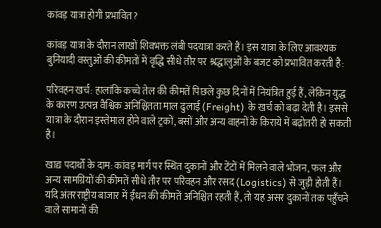कांवड़ यात्रा होगी प्रभावित?

कांवड़ यात्रा के दौरान लाखों शिवभक्त लंबी पदयात्रा करते हैं। इस यात्रा के लिए आवश्यक बुनियादी वस्तुओं की कीमतों में वृद्धि सीधे तौर पर श्रद्धालुओं के बजट को प्रभावित करती है:

परिवहन खर्च: हालांकि कच्चे तेल की कीमतें पिछले कुछ दिनों में नियंत्रित हुई हैं, लेकिन युद्ध के कारण उत्पन्न वैश्विक अनिश्चितता माल ढुलाई (Freight) के खर्च को बढ़ा देती है। इससे यात्रा के दौरान इस्तेमाल होने वाले ट्रकों, बसों और अन्य वाहनों के किराये में बढ़ोतरी हो सकती है।

खाद्य पदार्थों के दाम: कांवड़ मार्ग पर स्थित दुकानों और टेंटों में मिलने वाले भोजन, फल और अन्य सामग्रियों की कीमतें सीधे तौर पर परिवहन और रसद (Logistics) से जुड़ी होती हैं। यदि अंतरराष्ट्रीय बाजार में ईंधन की कीमतें अनिश्चित रहती हैं, तो यह असर दुकानों तक पहुँचने वाले सामानों की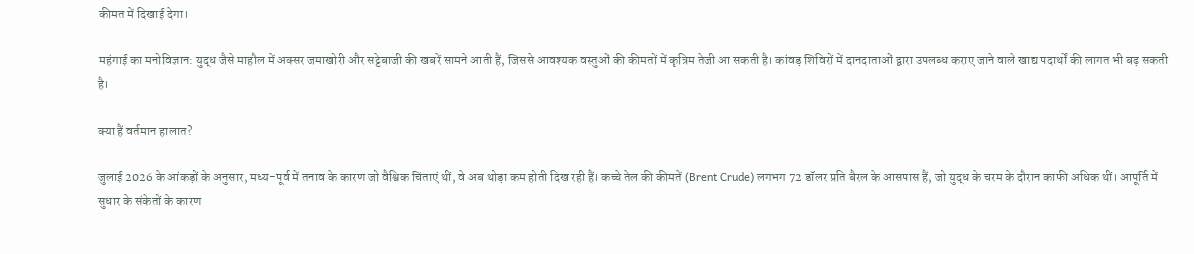कीमत में दिखाई देगा।

महंगाई का मनोविज्ञान: युद्ध जैसे माहौल में अक्सर जमाखोरी और सट्टेबाजी की खबरें सामने आती हैं, जिससे आवश्यक वस्तुओं की कीमतों में कृत्रिम तेजी आ सकती है। कांवड़ शिविरों में दानदाताओं द्वारा उपलब्ध कराए जाने वाले खाद्य पदार्थों की लागत भी बढ़ सकती है।

क्या हैं वर्तमान हालात?

जुलाई 2026 के आंकड़ों के अनुसार, मध्य-पूर्व में तनाव के कारण जो वैश्विक चिंताएं थीं, वे अब थोड़ा कम होती दिख रही हैं। कच्चे तेल की कीमतें (Brent Crude) लगभग 72 डॉलर प्रति बैरल के आसपास हैं, जो युद्ध के चरम के दौरान काफी अधिक थीं। आपूर्ति में सुधार के संकेतों के कारण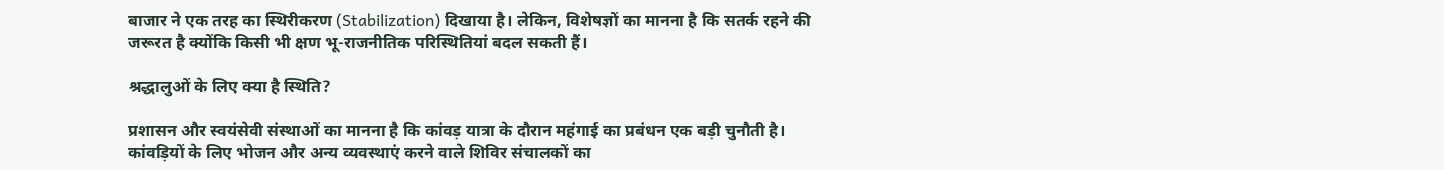बाजार ने एक तरह का स्थिरीकरण (Stabilization) दिखाया है। लेकिन, विशेषज्ञों का मानना है कि सतर्क रहने की जरूरत है क्योंकि किसी भी क्षण भू-राजनीतिक परिस्थितियां बदल सकती हैं।

श्रद्धालुओं के लिए क्या है स्थिति?

प्रशासन और स्वयंसेवी संस्थाओं का मानना है कि कांवड़ यात्रा के दौरान महंगाई का प्रबंधन एक बड़ी चुनौती है। कांवड़ियों के लिए भोजन और अन्य व्यवस्थाएं करने वाले शिविर संचालकों का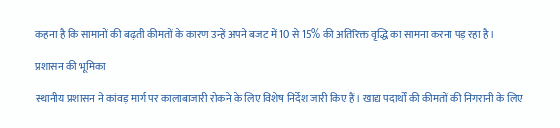कहना है कि सामानों की बढ़ती कीमतों के कारण उन्हें अपने बजट में 10 से 15% की अतिरिक्त वृद्धि का सामना करना पड़ रहा है।

प्रशासन की भूमिका

स्थानीय प्रशासन ने कांवड़ मार्ग पर कालाबाजारी रोकने के लिए विशेष निर्देश जारी किए हैं। खाद्य पदार्थों की कीमतों की निगरानी के लिए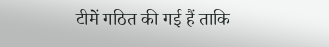टीमें गठित की गई हैं ताकि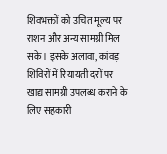शिवभक्तों को उचित मूल्य पर राशन और अन्य सामग्री मिल सके। इसके अलावा, कांवड़ शिविरों में रियायती दरों पर खाद्य सामग्री उपलब्ध कराने के लिए सहकारी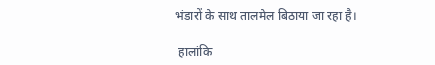भंडारों के साथ तालमेल बिठाया जा रहा है।

 हालांकि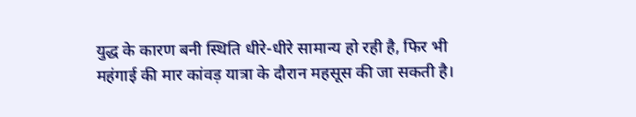युद्ध के कारण बनी स्थिति धीरे-धीरे सामान्य हो रही है, फिर भी महंगाई की मार कांवड़ यात्रा के दौरान महसूस की जा सकती है।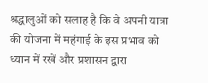श्रद्धालुओं को सलाह है कि वे अपनी यात्रा की योजना में महंगाई के इस प्रभाव को ध्यान में रखें और प्रशासन द्वारा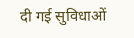दी गई सुविधाओं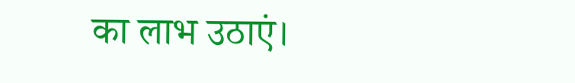का लाभ उठाएं।